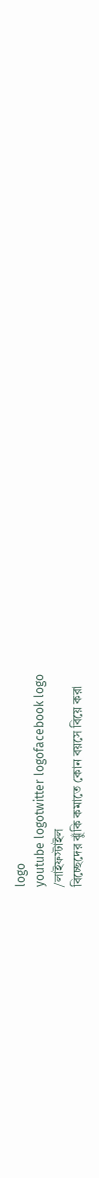logo
youtube logotwitter logofacebook logo
/লাইফস্টাইল
বিচ্ছেদের ঝুঁকি কমাতে কোন বয়সে বিয়ে করা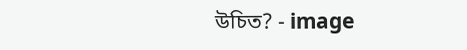উচিত? - image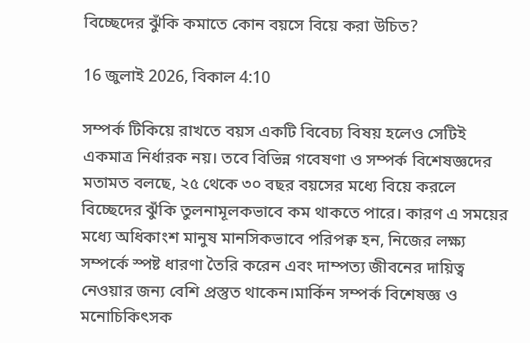বিচ্ছেদের ঝুঁকি কমাতে কোন বয়সে বিয়ে করা উচিত?

16 জুলাই 2026, বিকাল 4:10

সম্পর্ক টিকিয়ে রাখতে বয়স একটি বিবেচ্য বিষয় হলেও সেটিই একমাত্র নির্ধারক নয়। তবে বিভিন্ন গবেষণা ও সম্পর্ক বিশেষজ্ঞদের মতামত বলছে, ২৫ থেকে ৩০ বছর বয়সের মধ্যে বিয়ে করলে বিচ্ছেদের ঝুঁকি তুলনামূলকভাবে কম থাকতে পারে। কারণ এ সময়ের মধ্যে অধিকাংশ মানুষ মানসিকভাবে পরিপক্ব হন, নিজের লক্ষ্য সম্পর্কে স্পষ্ট ধারণা তৈরি করেন এবং দাম্পত্য জীবনের দায়িত্ব নেওয়ার জন্য বেশি প্রস্তুত থাকেন।মার্কিন সম্পর্ক বিশেষজ্ঞ ও মনোচিকিৎসক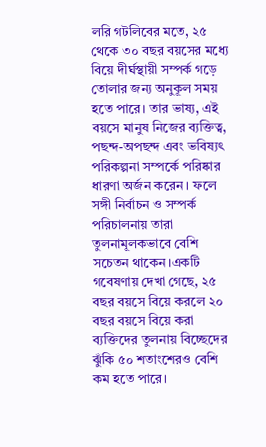লরি গটলিবের মতে, ২৫ থেকে ৩০ বছর বয়সের মধ্যে বিয়ে দীর্ঘস্থায়ী সম্পর্ক গড়ে তোলার জন্য অনুকূল সময় হতে পারে। তার ভাষ্য, এই বয়সে মানুষ নিজের ব্যক্তিত্ব, পছন্দ-অপছন্দ এবং ভবিষ্যৎ পরিকল্পনা সম্পর্কে পরিষ্কার ধারণা অর্জন করেন। ফলে সঙ্গী নির্বাচন ও সম্পর্ক পরিচালনায় তারা তুলনামূলকভাবে বেশি সচেতন থাকেন।একটি গবেষণায় দেখা গেছে, ২৫ বছর বয়সে বিয়ে করলে ২০ বছর বয়সে বিয়ে করা ব্যক্তিদের তুলনায় বিচ্ছেদের ঝুঁকি ৫০ শতাংশেরও বেশি কম হতে পারে।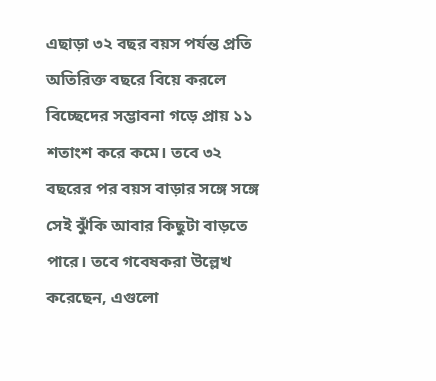এছাড়া ৩২ বছর বয়স পর্যন্ত প্রতি অতিরিক্ত বছরে বিয়ে করলে বিচ্ছেদের সম্ভাবনা গড়ে প্রায় ১১ শতাংশ করে কমে। তবে ৩২ বছরের পর বয়স বাড়ার সঙ্গে সঙ্গে সেই ঝুঁকি আবার কিছুটা বাড়তে পারে। তবে গবেষকরা উল্লেখ করেছেন, এগুলো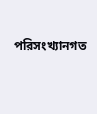পরিসংখ্যানগত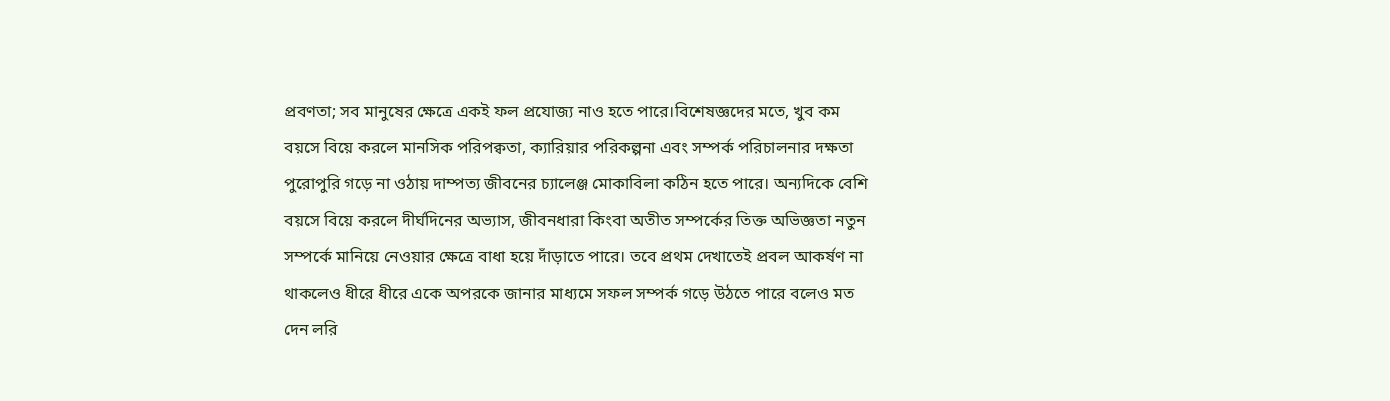প্রবণতা; সব মানুষের ক্ষেত্রে একই ফল প্রযোজ্য নাও হতে পারে।বিশেষজ্ঞদের মতে, খুব কম বয়সে বিয়ে করলে মানসিক পরিপক্বতা, ক্যারিয়ার পরিকল্পনা এবং সম্পর্ক পরিচালনার দক্ষতা পুরোপুরি গড়ে না ওঠায় দাম্পত্য জীবনের চ্যালেঞ্জ মোকাবিলা কঠিন হতে পারে। অন্যদিকে বেশি বয়সে বিয়ে করলে দীর্ঘদিনের অভ্যাস, জীবনধারা কিংবা অতীত সম্পর্কের তিক্ত অভিজ্ঞতা নতুন সম্পর্কে মানিয়ে নেওয়ার ক্ষেত্রে বাধা হয়ে দাঁড়াতে পারে। তবে প্রথম দেখাতেই প্রবল আকর্ষণ না থাকলেও ধীরে ধীরে একে অপরকে জানার মাধ্যমে সফল সম্পর্ক গড়ে উঠতে পারে বলেও মত দেন লরি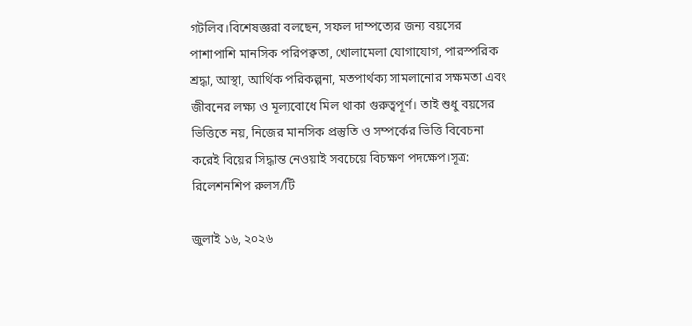গটলিব।বিশেষজ্ঞরা বলছেন, সফল দাম্পত্যের জন্য বয়সের পাশাপাশি মানসিক পরিপক্বতা, খোলামেলা যোগাযোগ, পারস্পরিক শ্রদ্ধা, আস্থা, আর্থিক পরিকল্পনা, মতপার্থক্য সামলানোর সক্ষমতা এবং জীবনের লক্ষ্য ও মূল্যবোধে মিল থাকা গুরুত্বপূর্ণ। তাই শুধু বয়সের ভিত্তিতে নয়, নিজের মানসিক প্রস্তুতি ও সম্পর্কের ভিত্তি বিবেচনা করেই বিয়ের সিদ্ধান্ত নেওয়াই সবচেয়ে বিচক্ষণ পদক্ষেপ।সূত্র: রিলেশনশিপ রুলস/টি

জুলাই ১৬, ২০২৬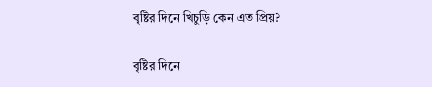বৃষ্টির দিনে খিচুড়ি কেন এত প্রিয়?

বৃষ্টির দিনে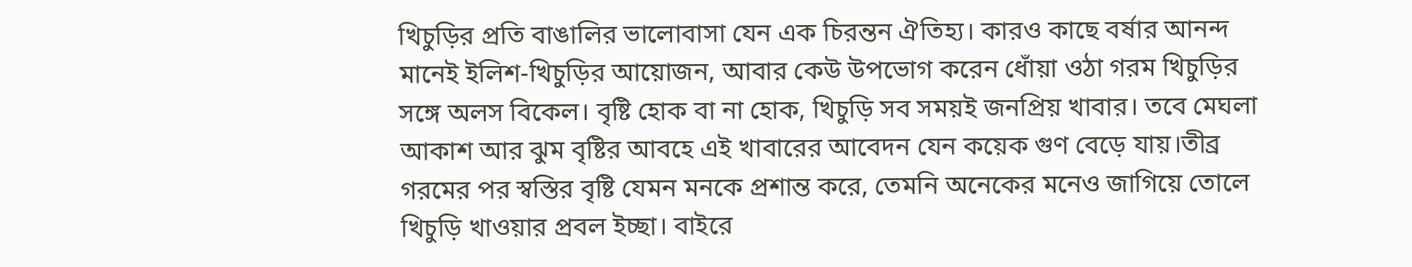খিচুড়ির প্রতি বাঙালির ভালোবাসা যেন এক চিরন্তন ঐতিহ্য। কারও কাছে বর্ষার আনন্দ মানেই ইলিশ-খিচুড়ির আয়োজন, আবার কেউ উপভোগ করেন ধোঁয়া ওঠা গরম খিচুড়ির সঙ্গে অলস বিকেল। বৃষ্টি হোক বা না হোক, খিচুড়ি সব সময়ই জনপ্রিয় খাবার। তবে মেঘলা আকাশ আর ঝুম বৃষ্টির আবহে এই খাবারের আবেদন যেন কয়েক গুণ বেড়ে যায়।তীব্র গরমের পর স্বস্তির বৃষ্টি যেমন মনকে প্রশান্ত করে, তেমনি অনেকের মনেও জাগিয়ে তোলে খিচুড়ি খাওয়ার প্রবল ইচ্ছা। বাইরে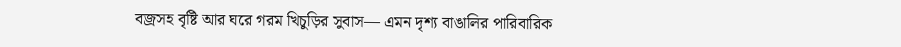বজ্রসহ বৃষ্টি আর ঘরে গরম খিচুড়ির সুবাস— এমন দৃশ্য বাঙালির পারিবারিক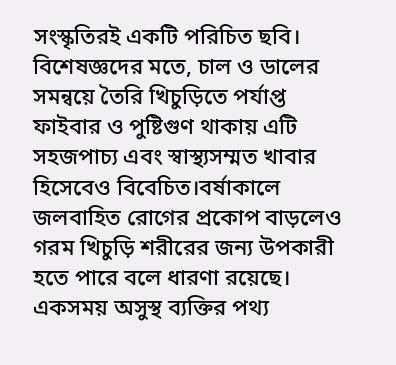সংস্কৃতিরই একটি পরিচিত ছবি। বিশেষজ্ঞদের মতে, চাল ও ডালের সমন্বয়ে তৈরি খিচুড়িতে পর্যাপ্ত ফাইবার ও পুষ্টিগুণ থাকায় এটি সহজপাচ্য এবং স্বাস্থ্যসম্মত খাবার হিসেবেও বিবেচিত।বর্ষাকালে জলবাহিত রোগের প্রকোপ বাড়লেও গরম খিচুড়ি শরীরের জন্য উপকারী হতে পারে বলে ধারণা রয়েছে। একসময় অসুস্থ ব্যক্তির পথ্য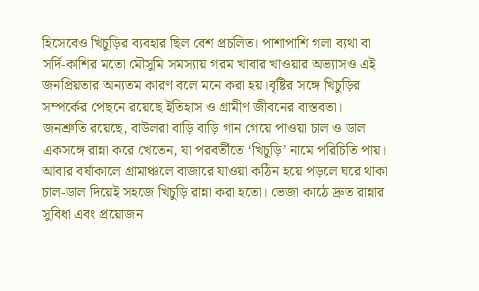হিসেবেও খিচুড়ির ব্যবহার ছিল বেশ প্রচলিত। পাশাপাশি গলা ব্যথা বা সর্দি-কাশির মতো মৌসুমি সমস্যায় গরম খাবার খাওয়ার অভ্যাসও এই জনপ্রিয়তার অন্যতম কারণ বলে মনে করা হয়।বৃষ্টির সঙ্গে খিচুড়ির সম্পর্কের পেছনে রয়েছে ইতিহাস ও গ্রামীণ জীবনের বাস্তবতা। জনশ্রুতি রয়েছে, বাউলরা বাড়ি বাড়ি গান গেয়ে পাওয়া চাল ও ডাল একসঙ্গে রান্না করে খেতেন, যা পরবর্তীতে ‘খিচুড়ি’ নামে পরিচিতি পায়। আবার বর্ষাকালে গ্রামাঞ্চলে বাজারে যাওয়া কঠিন হয়ে পড়লে ঘরে থাকা চাল-ডাল দিয়েই সহজে খিচুড়ি রান্না করা হতো। ভেজা কাঠে দ্রুত রান্নার সুবিধা এবং প্রয়োজন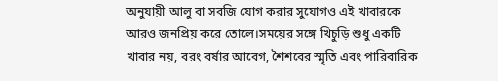অনুযায়ী আলু বা সবজি যোগ করার সুযোগও এই খাবারকে আরও জনপ্রিয় করে তোলে।সময়ের সঙ্গে খিচুড়ি শুধু একটি খাবার নয়, বরং বর্ষার আবেগ, শৈশবের স্মৃতি এবং পারিবারিক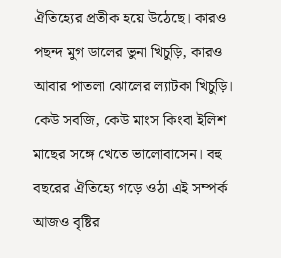ঐতিহ্যের প্রতীক হয়ে উঠেছে। কারও পছন্দ মুগ ডালের ভুনা খিচুড়ি, কারও আবার পাতলা ঝোলের ল্যাটকা খিচুড়ি। কেউ সবজি, কেউ মাংস কিংবা ইলিশ মাছের সঙ্গে খেতে ভালোবাসেন। বহু বছরের ঐতিহ্যে গড়ে ওঠা এই সম্পর্ক আজও বৃষ্টির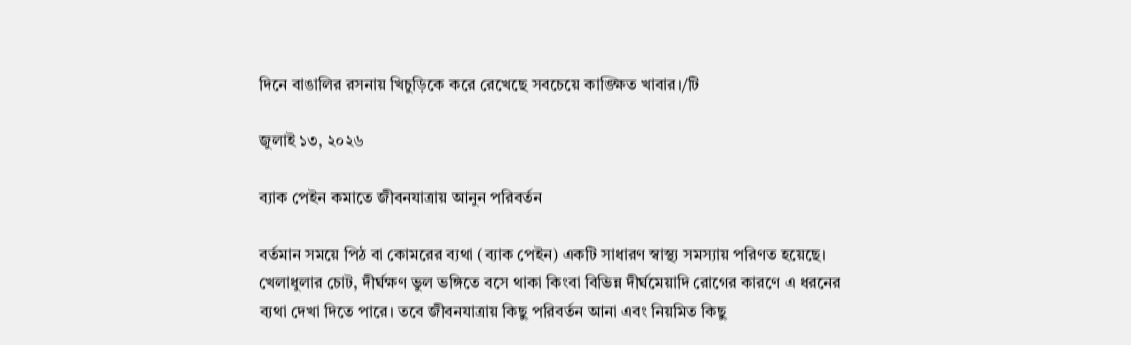দিনে বাঙালির রসনায় খিচুড়িকে করে রেখেছে সবচেয়ে কাঙ্ক্ষিত খাবার।/টি

জুলাই ১৩, ২০২৬

ব্যাক পেইন কমাতে জীবনযাত্রায় আনুন পরিবর্তন

বর্তমান সময়ে পিঠ বা কোমরের ব্যথা (ব্যাক পেইন) একটি সাধারণ স্বাস্থ্য সমস্যায় পরিণত হয়েছে। খেলাধুলার চোট, দীর্ঘক্ষণ ভুল ভঙ্গিতে বসে থাকা কিংবা বিভিন্ন দীর্ঘমেয়াদি রোগের কারণে এ ধরনের ব্যথা দেখা দিতে পারে। তবে জীবনযাত্রায় কিছু পরিবর্তন আনা এবং নিয়মিত কিছু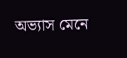অভ্যাস মেনে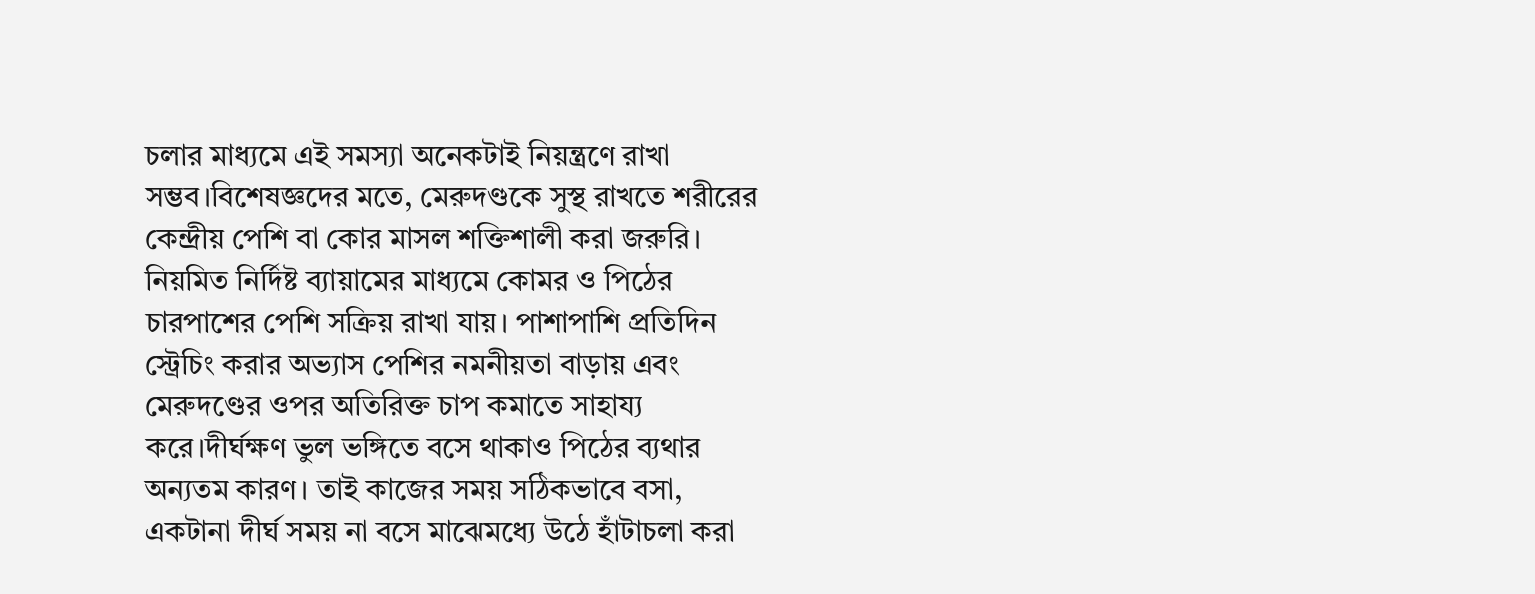চলার মাধ্যমে এই সমস্যা অনেকটাই নিয়ন্ত্রণে রাখা সম্ভব।বিশেষজ্ঞদের মতে, মেরুদণ্ডকে সুস্থ রাখতে শরীরের কেন্দ্রীয় পেশি বা কোর মাসল শক্তিশালী করা জরুরি। নিয়মিত নির্দিষ্ট ব্যায়ামের মাধ্যমে কোমর ও পিঠের চারপাশের পেশি সক্রিয় রাখা যায়। পাশাপাশি প্রতিদিন স্ট্রেচিং করার অভ্যাস পেশির নমনীয়তা বাড়ায় এবং মেরুদণ্ডের ওপর অতিরিক্ত চাপ কমাতে সাহায্য করে।দীর্ঘক্ষণ ভুল ভঙ্গিতে বসে থাকাও পিঠের ব্যথার অন্যতম কারণ। তাই কাজের সময় সঠিকভাবে বসা, একটানা দীর্ঘ সময় না বসে মাঝেমধ্যে উঠে হাঁটাচলা করা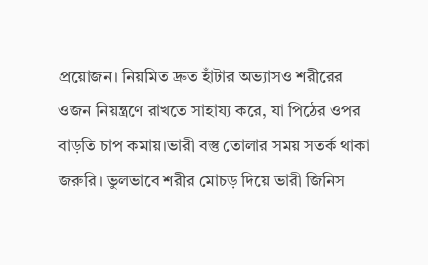প্রয়োজন। নিয়মিত দ্রুত হাঁটার অভ্যাসও শরীরের ওজন নিয়ন্ত্রণে রাখতে সাহায্য করে, যা পিঠের ওপর বাড়তি চাপ কমায়।ভারী বস্তু তোলার সময় সতর্ক থাকা জরুরি। ভুলভাবে শরীর মোচড় দিয়ে ভারী জিনিস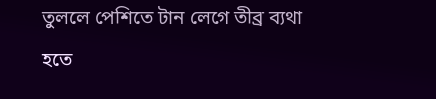তুললে পেশিতে টান লেগে তীব্র ব্যথা হতে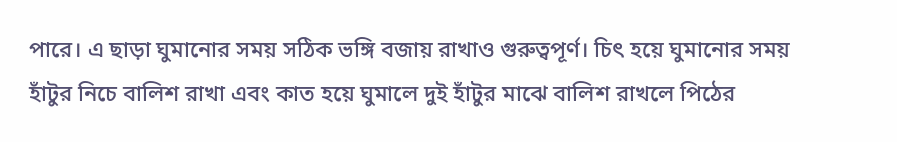পারে। এ ছাড়া ঘুমানোর সময় সঠিক ভঙ্গি বজায় রাখাও গুরুত্বপূর্ণ। চিৎ হয়ে ঘুমানোর সময় হাঁটুর নিচে বালিশ রাখা এবং কাত হয়ে ঘুমালে দুই হাঁটুর মাঝে বালিশ রাখলে পিঠের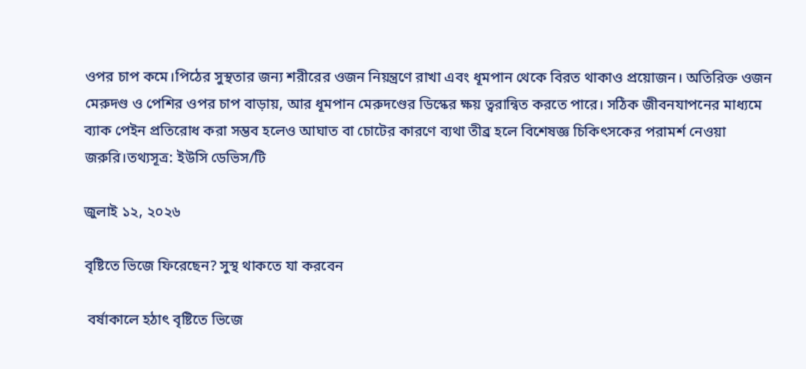ওপর চাপ কমে।পিঠের সুস্থতার জন্য শরীরের ওজন নিয়ন্ত্রণে রাখা এবং ধূমপান থেকে বিরত থাকাও প্রয়োজন। অতিরিক্ত ওজন মেরুদণ্ড ও পেশির ওপর চাপ বাড়ায়, আর ধূমপান মেরুদণ্ডের ডিস্কের ক্ষয় ত্বরান্বিত করতে পারে। সঠিক জীবনযাপনের মাধ্যমে ব্যাক পেইন প্রতিরোধ করা সম্ভব হলেও আঘাত বা চোটের কারণে ব্যথা তীব্র হলে বিশেষজ্ঞ চিকিৎসকের পরামর্শ নেওয়া জরুরি।তথ্যসূত্র: ইউসি ডেভিস/টি

জুলাই ১২, ২০২৬

বৃষ্টিতে ভিজে ফিরেছেন? সুস্থ থাকতে যা করবেন

 বর্ষাকালে হঠাৎ বৃষ্টিতে ভিজে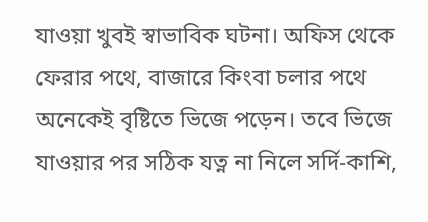যাওয়া খুবই স্বাভাবিক ঘটনা। অফিস থেকে ফেরার পথে, বাজারে কিংবা চলার পথে অনেকেই বৃষ্টিতে ভিজে পড়েন। তবে ভিজে যাওয়ার পর সঠিক যত্ন না নিলে সর্দি-কাশি,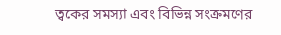ত্বকের সমস্যা এবং বিভিন্ন সংক্রমণের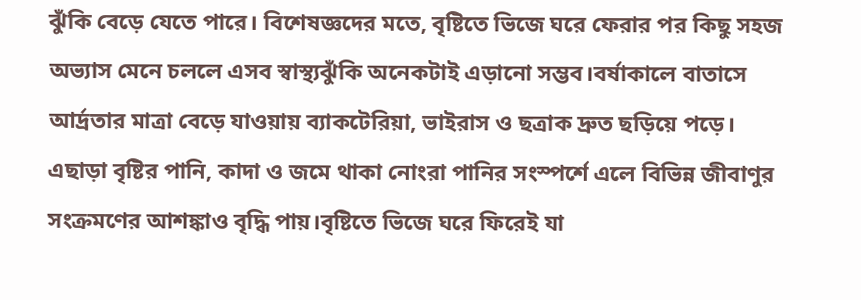ঝুঁকি বেড়ে যেতে পারে। বিশেষজ্ঞদের মতে, বৃষ্টিতে ভিজে ঘরে ফেরার পর কিছু সহজ অভ্যাস মেনে চললে এসব স্বাস্থ্যঝুঁকি অনেকটাই এড়ানো সম্ভব।বর্ষাকালে বাতাসে আর্দ্রতার মাত্রা বেড়ে যাওয়ায় ব্যাকটেরিয়া, ভাইরাস ও ছত্রাক দ্রুত ছড়িয়ে পড়ে। এছাড়া বৃষ্টির পানি, কাদা ও জমে থাকা নোংরা পানির সংস্পর্শে এলে বিভিন্ন জীবাণুর সংক্রমণের আশঙ্কাও বৃদ্ধি পায়।বৃষ্টিতে ভিজে ঘরে ফিরেই যা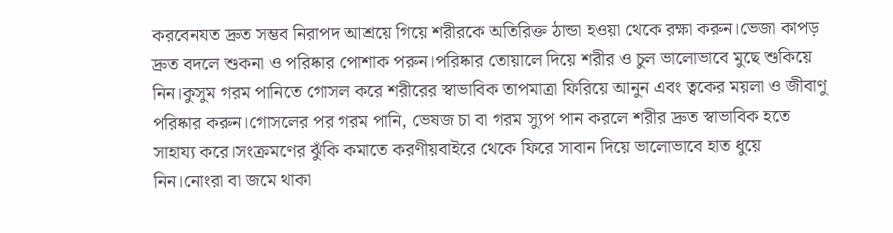করবেনযত দ্রুত সম্ভব নিরাপদ আশ্রয়ে গিয়ে শরীরকে অতিরিক্ত ঠান্ডা হওয়া থেকে রক্ষা করুন।ভেজা কাপড় দ্রুত বদলে শুকনা ও পরিষ্কার পোশাক পরুন।পরিষ্কার তোয়ালে দিয়ে শরীর ও চুল ভালোভাবে মুছে শুকিয়ে নিন।কুসুম গরম পানিতে গোসল করে শরীরের স্বাভাবিক তাপমাত্রা ফিরিয়ে আনুন এবং ত্বকের ময়লা ও জীবাণু পরিষ্কার করুন।গোসলের পর গরম পানি, ভেষজ চা বা গরম স্যুপ পান করলে শরীর দ্রুত স্বাভাবিক হতে সাহায্য করে।সংক্রমণের ঝুঁকি কমাতে করণীয়বাইরে থেকে ফিরে সাবান দিয়ে ভালোভাবে হাত ধুয়ে নিন।নোংরা বা জমে থাকা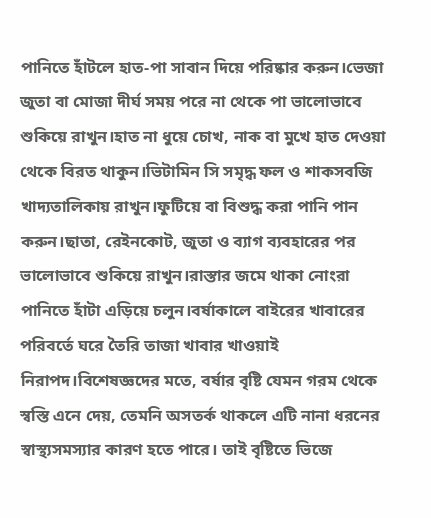পানিতে হাঁটলে হাত-পা সাবান দিয়ে পরিষ্কার করুন।ভেজা জুতা বা মোজা দীর্ঘ সময় পরে না থেকে পা ভালোভাবে শুকিয়ে রাখুন।হাত না ধুয়ে চোখ, নাক বা মুখে হাত দেওয়া থেকে বিরত থাকুন।ভিটামিন সি সমৃদ্ধ ফল ও শাকসবজি খাদ্যতালিকায় রাখুন।ফুটিয়ে বা বিশুদ্ধ করা পানি পান করুন।ছাতা, রেইনকোট, জুতা ও ব্যাগ ব্যবহারের পর ভালোভাবে শুকিয়ে রাখুন।রাস্তার জমে থাকা নোংরা পানিতে হাঁটা এড়িয়ে চলুন।বর্ষাকালে বাইরের খাবারের পরিবর্তে ঘরে তৈরি তাজা খাবার খাওয়াই নিরাপদ।বিশেষজ্ঞদের মতে, বর্ষার বৃষ্টি যেমন গরম থেকে স্বস্তি এনে দেয়, তেমনি অসতর্ক থাকলে এটি নানা ধরনের স্বাস্থ্যসমস্যার কারণ হতে পারে। তাই বৃষ্টিতে ভিজে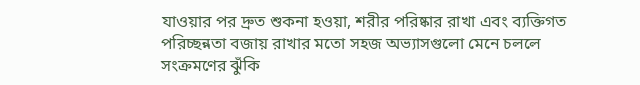যাওয়ার পর দ্রুত শুকনা হওয়া, শরীর পরিষ্কার রাখা এবং ব্যক্তিগত পরিচ্ছন্নতা বজায় রাখার মতো সহজ অভ্যাসগুলো মেনে চললে সংক্রমণের ঝুঁকি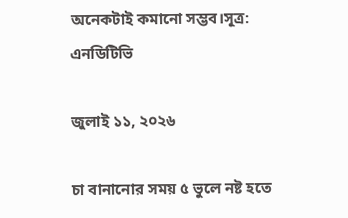অনেকটাই কমানো সম্ভব।সূত্র: এনডিটিভি

জুলাই ১১, ২০২৬

চা বানানোর সময় ৫ ভুলে নষ্ট হতে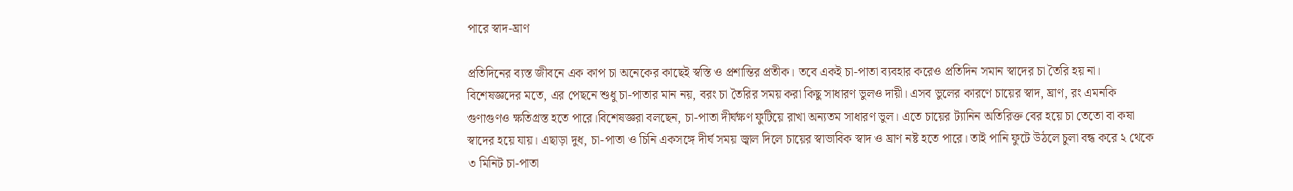পারে স্বাদ-ঘ্রাণ

প্রতিদিনের ব্যস্ত জীবনে এক কাপ চা অনেকের কাছেই স্বস্তি ও প্রশান্তির প্রতীক। তবে একই চা-পাতা ব্যবহার করেও প্রতিদিন সমান স্বাদের চা তৈরি হয় না। বিশেষজ্ঞদের মতে, এর পেছনে শুধু চা-পাতার মান নয়, বরং চা তৈরির সময় করা কিছু সাধারণ ভুলও দায়ী। এসব ভুলের কারণে চায়ের স্বাদ, ঘ্রাণ, রং এমনকি গুণাগুণও ক্ষতিগ্রস্ত হতে পারে।বিশেষজ্ঞরা বলছেন, চা-পাতা দীর্ঘক্ষণ ফুটিয়ে রাখা অন্যতম সাধারণ ভুল। এতে চায়ের ট্যানিন অতিরিক্ত বের হয়ে চা তেতো বা কষা স্বাদের হয়ে যায়। এছাড়া দুধ, চা-পাতা ও চিনি একসঙ্গে দীর্ঘ সময় জ্বাল দিলে চায়ের স্বাভাবিক স্বাদ ও ঘ্রাণ নষ্ট হতে পারে। তাই পানি ফুটে উঠলে চুলা বন্ধ করে ২ থেকে ৩ মিনিট চা-পাতা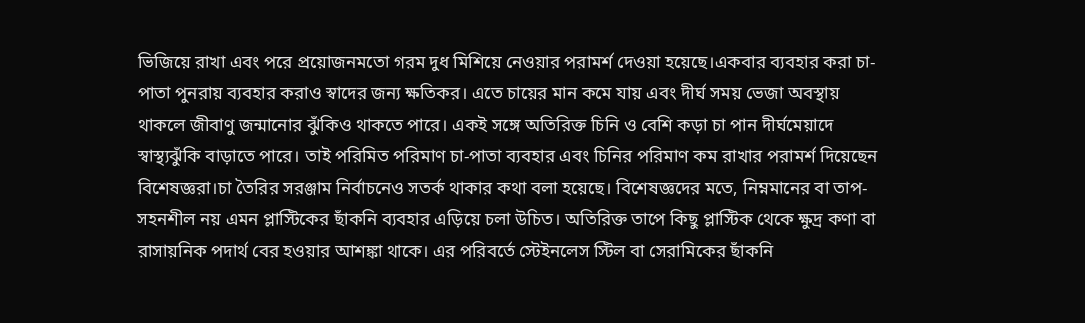ভিজিয়ে রাখা এবং পরে প্রয়োজনমতো গরম দুধ মিশিয়ে নেওয়ার পরামর্শ দেওয়া হয়েছে।একবার ব্যবহার করা চা-পাতা পুনরায় ব্যবহার করাও স্বাদের জন্য ক্ষতিকর। এতে চায়ের মান কমে যায় এবং দীর্ঘ সময় ভেজা অবস্থায় থাকলে জীবাণু জন্মানোর ঝুঁকিও থাকতে পারে। একই সঙ্গে অতিরিক্ত চিনি ও বেশি কড়া চা পান দীর্ঘমেয়াদে স্বাস্থ্যঝুঁকি বাড়াতে পারে। তাই পরিমিত পরিমাণ চা-পাতা ব্যবহার এবং চিনির পরিমাণ কম রাখার পরামর্শ দিয়েছেন বিশেষজ্ঞরা।চা তৈরির সরঞ্জাম নির্বাচনেও সতর্ক থাকার কথা বলা হয়েছে। বিশেষজ্ঞদের মতে, নিম্নমানের বা তাপ-সহনশীল নয় এমন প্লাস্টিকের ছাঁকনি ব্যবহার এড়িয়ে চলা উচিত। অতিরিক্ত তাপে কিছু প্লাস্টিক থেকে ক্ষুদ্র কণা বা রাসায়নিক পদার্থ বের হওয়ার আশঙ্কা থাকে। এর পরিবর্তে স্টেইনলেস স্টিল বা সেরামিকের ছাঁকনি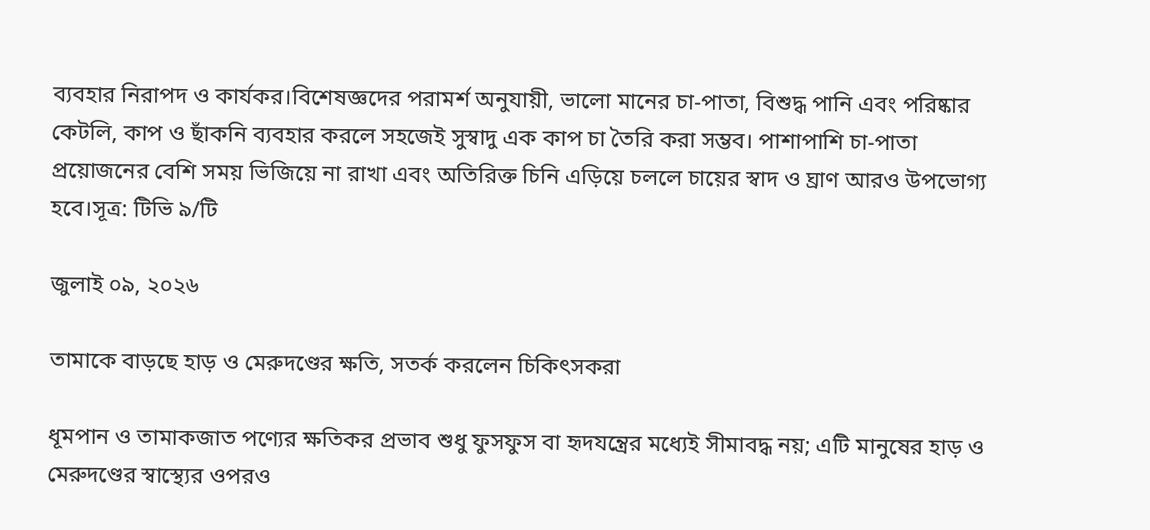ব্যবহার নিরাপদ ও কার্যকর।বিশেষজ্ঞদের পরামর্শ অনুযায়ী, ভালো মানের চা-পাতা, বিশুদ্ধ পানি এবং পরিষ্কার কেটলি, কাপ ও ছাঁকনি ব্যবহার করলে সহজেই সুস্বাদু এক কাপ চা তৈরি করা সম্ভব। পাশাপাশি চা-পাতা প্রয়োজনের বেশি সময় ভিজিয়ে না রাখা এবং অতিরিক্ত চিনি এড়িয়ে চললে চায়ের স্বাদ ও ঘ্রাণ আরও উপভোগ্য হবে।সূত্র: টিভি ৯/টি

জুলাই ০৯, ২০২৬

তামাকে বাড়ছে হাড় ও মেরুদণ্ডের ক্ষতি, সতর্ক করলেন চিকিৎসকরা

ধূমপান ও তামাকজাত পণ্যের ক্ষতিকর প্রভাব শুধু ফুসফুস বা হৃদযন্ত্রের মধ্যেই সীমাবদ্ধ নয়; এটি মানুষের হাড় ও মেরুদণ্ডের স্বাস্থ্যের ওপরও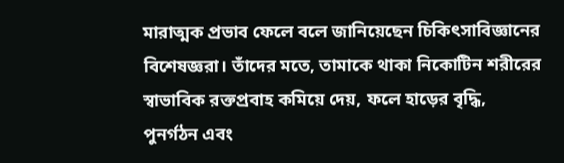মারাত্মক প্রভাব ফেলে বলে জানিয়েছেন চিকিৎসাবিজ্ঞানের বিশেষজ্ঞরা। তাঁদের মতে, তামাকে থাকা নিকোটিন শরীরের স্বাভাবিক রক্তপ্রবাহ কমিয়ে দেয়, ফলে হাড়ের বৃদ্ধি, পুনর্গঠন এবং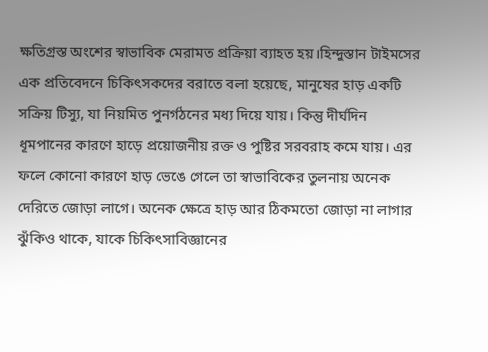ক্ষতিগ্রস্ত অংশের স্বাভাবিক মেরামত প্রক্রিয়া ব্যাহত হয়।হিন্দুস্তান টাইমসের এক প্রতিবেদনে চিকিৎসকদের বরাতে বলা হয়েছে, মানুষের হাড় একটি সক্রিয় টিস্যু, যা নিয়মিত পুনর্গঠনের মধ্য দিয়ে যায়। কিন্তু দীর্ঘদিন ধূমপানের কারণে হাড়ে প্রয়োজনীয় রক্ত ও পুষ্টির সরবরাহ কমে যায়। এর ফলে কোনো কারণে হাড় ভেঙে গেলে তা স্বাভাবিকের তুলনায় অনেক দেরিতে জোড়া লাগে। অনেক ক্ষেত্রে হাড় আর ঠিকমতো জোড়া না লাগার ঝুঁকিও থাকে, যাকে চিকিৎসাবিজ্ঞানের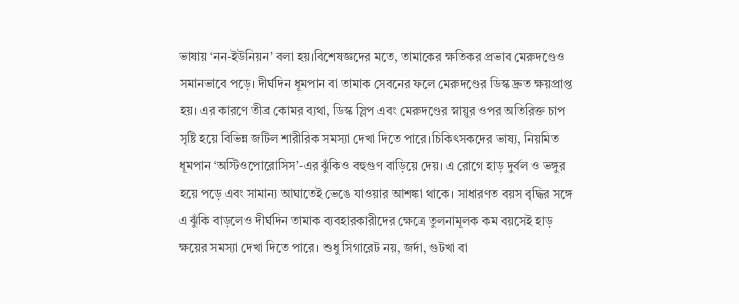ভাষায় ‘নন-ইউনিয়ন’ বলা হয়।বিশেষজ্ঞদের মতে, তামাকের ক্ষতিকর প্রভাব মেরুদণ্ডেও সমানভাবে পড়ে। দীর্ঘদিন ধূমপান বা তামাক সেবনের ফলে মেরুদণ্ডের ডিস্ক দ্রুত ক্ষয়প্রাপ্ত হয়। এর কারণে তীব্র কোমর ব্যথা, ডিস্ক স্লিপ এবং মেরুদণ্ডের স্নায়ুর ওপর অতিরিক্ত চাপ সৃষ্টি হয়ে বিভিন্ন জটিল শারীরিক সমস্যা দেখা দিতে পারে।চিকিৎসকদের ভাষ্য, নিয়মিত ধূমপান ‘অস্টিওপোরোসিস’-এর ঝুঁকিও বহুগুণ বাড়িয়ে দেয়। এ রোগে হাড় দুর্বল ও ভঙ্গুর হয়ে পড়ে এবং সামান্য আঘাতেই ভেঙে যাওয়ার আশঙ্কা থাকে। সাধারণত বয়স বৃদ্ধির সঙ্গে এ ঝুঁকি বাড়লেও দীর্ঘদিন তামাক ব্যবহারকারীদের ক্ষেত্রে তুলনামূলক কম বয়সেই হাড় ক্ষয়ের সমস্যা দেখা দিতে পারে। শুধু সিগারেট নয়, জর্দা, গুটখা বা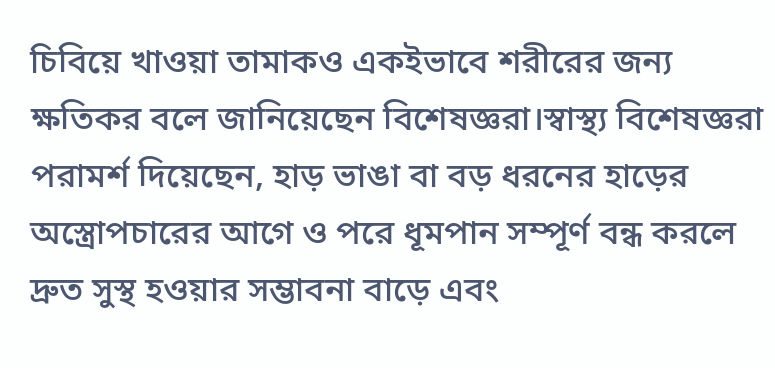চিবিয়ে খাওয়া তামাকও একইভাবে শরীরের জন্য ক্ষতিকর বলে জানিয়েছেন বিশেষজ্ঞরা।স্বাস্থ্য বিশেষজ্ঞরা পরামর্শ দিয়েছেন, হাড় ভাঙা বা বড় ধরনের হাড়ের অস্ত্রোপচারের আগে ও পরে ধূমপান সম্পূর্ণ বন্ধ করলে দ্রুত সুস্থ হওয়ার সম্ভাবনা বাড়ে এবং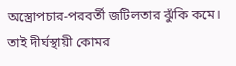অস্ত্রোপচার-পরবর্তী জটিলতার ঝুঁকি কমে। তাই দীর্ঘস্থায়ী কোমর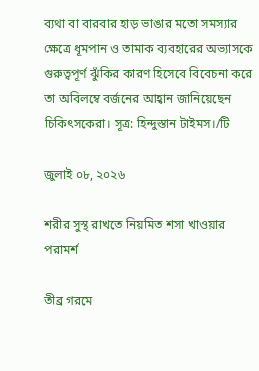ব্যথা বা বারবার হাড় ভাঙার মতো সমস্যার ক্ষেত্রে ধূমপান ও তামাক ব্যবহারের অভ্যাসকে গুরুত্বপূর্ণ ঝুঁকির কারণ হিসেবে বিবেচনা করে তা অবিলম্বে বর্জনের আহ্বান জানিয়েছেন চিকিৎসকেরা। সূত্র: হিন্দুস্তান টাইমস।/টি

জুলাই ০৮, ২০২৬

শরীর সুস্থ রাখতে নিয়মিত শসা খাওয়ার পরামর্শ

তীব্র গরমে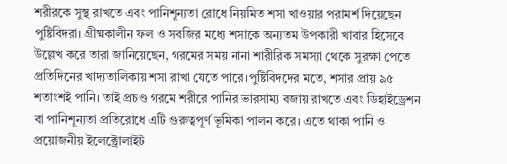শরীরকে সুস্থ রাখতে এবং পানিশূন্যতা রোধে নিয়মিত শসা খাওয়ার পরামর্শ দিয়েছেন পুষ্টিবিদরা। গ্রীষ্মকালীন ফল ও সবজির মধ্যে শসাকে অন্যতম উপকারী খাবার হিসেবে উল্লেখ করে তারা জানিয়েছেন, গরমের সময় নানা শারীরিক সমস্যা থেকে সুরক্ষা পেতে প্রতিদিনের খাদ্যতালিকায় শসা রাখা যেতে পারে।পুষ্টিবিদদের মতে, শসার প্রায় ৯৫ শতাংশই পানি। তাই প্রচণ্ড গরমে শরীরে পানির ভারসাম্য বজায় রাখতে এবং ডিহাইড্রেশন বা পানিশূন্যতা প্রতিরোধে এটি গুরুত্বপূর্ণ ভূমিকা পালন করে। এতে থাকা পানি ও প্রয়োজনীয় ইলেক্ট্রোলাইট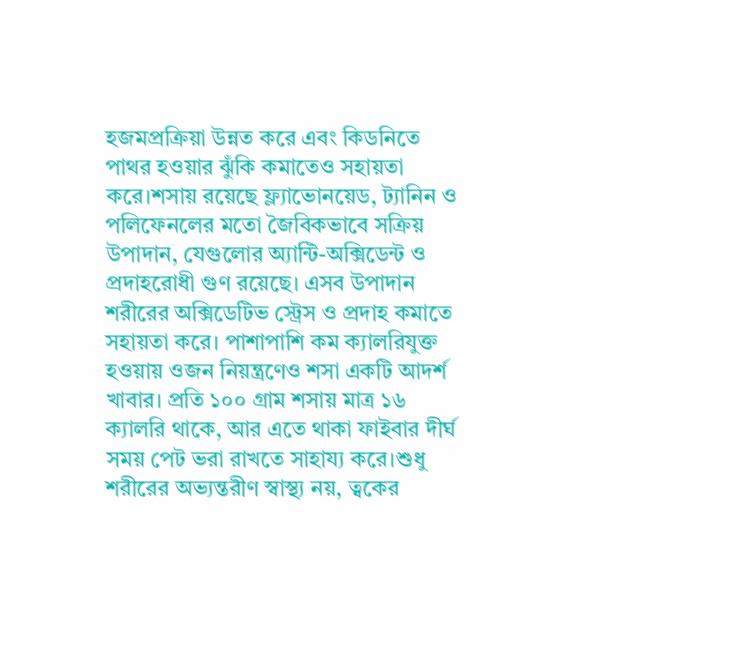হজমপ্রক্রিয়া উন্নত করে এবং কিডনিতে পাথর হওয়ার ঝুঁকি কমাতেও সহায়তা করে।শসায় রয়েছে ফ্ল্যাভোনয়েড, ট্যানিন ও পলিফেনলের মতো জৈবিকভাবে সক্রিয় উপাদান, যেগুলোর অ্যান্টি-অক্সিডেন্ট ও প্রদাহরোধী গুণ রয়েছে। এসব উপাদান শরীরের অক্সিডেটিভ স্ট্রেস ও প্রদাহ কমাতে সহায়তা করে। পাশাপাশি কম ক্যালরিযুক্ত হওয়ায় ওজন নিয়ন্ত্রণেও শসা একটি আদর্শ খাবার। প্রতি ১০০ গ্রাম শসায় মাত্র ১৬ ক্যালরি থাকে, আর এতে থাকা ফাইবার দীর্ঘ সময় পেট ভরা রাখতে সাহায্য করে।শুধু শরীরের অভ্যন্তরীণ স্বাস্থ্য নয়, ত্বকের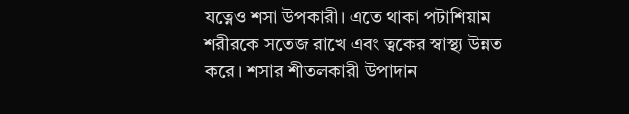যত্নেও শসা উপকারী। এতে থাকা পটাশিয়াম শরীরকে সতেজ রাখে এবং ত্বকের স্বাস্থ্য উন্নত করে। শসার শীতলকারী উপাদান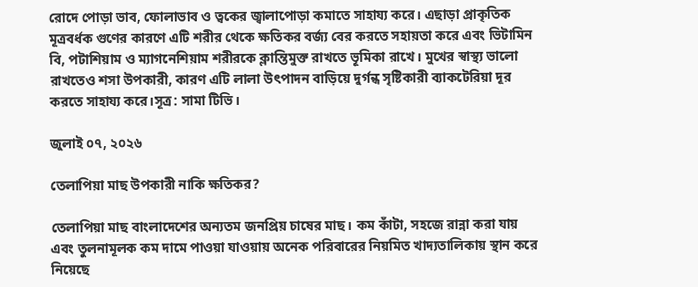রোদে পোড়া ভাব, ফোলাভাব ও ত্বকের জ্বালাপোড়া কমাতে সাহায্য করে। এছাড়া প্রাকৃতিক মূত্রবর্ধক গুণের কারণে এটি শরীর থেকে ক্ষতিকর বর্জ্য বের করতে সহায়তা করে এবং ভিটামিন বি, পটাশিয়াম ও ম্যাগনেশিয়াম শরীরকে ক্লান্তিমুক্ত রাখতে ভূমিকা রাখে। মুখের স্বাস্থ্য ভালো রাখতেও শসা উপকারী, কারণ এটি লালা উৎপাদন বাড়িয়ে দুর্গন্ধ সৃষ্টিকারী ব্যাকটেরিয়া দূর করতে সাহায্য করে।সূত্র: সামা টিভি।

জুলাই ০৭, ২০২৬

তেলাপিয়া মাছ উপকারী নাকি ক্ষতিকর?

তেলাপিয়া মাছ বাংলাদেশের অন্যতম জনপ্রিয় চাষের মাছ। কম কাঁটা, সহজে রান্না করা যায় এবং তুলনামূলক কম দামে পাওয়া যাওয়ায় অনেক পরিবারের নিয়মিত খাদ্যতালিকায় স্থান করে নিয়েছে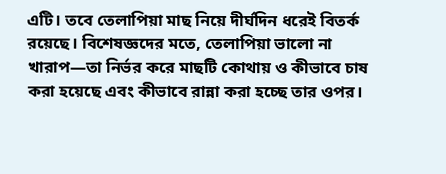এটি। তবে তেলাপিয়া মাছ নিয়ে দীর্ঘদিন ধরেই বিতর্ক রয়েছে। বিশেষজ্ঞদের মতে, তেলাপিয়া ভালো না খারাপ—তা নির্ভর করে মাছটি কোথায় ও কীভাবে চাষ করা হয়েছে এবং কীভাবে রান্না করা হচ্ছে তার ওপর।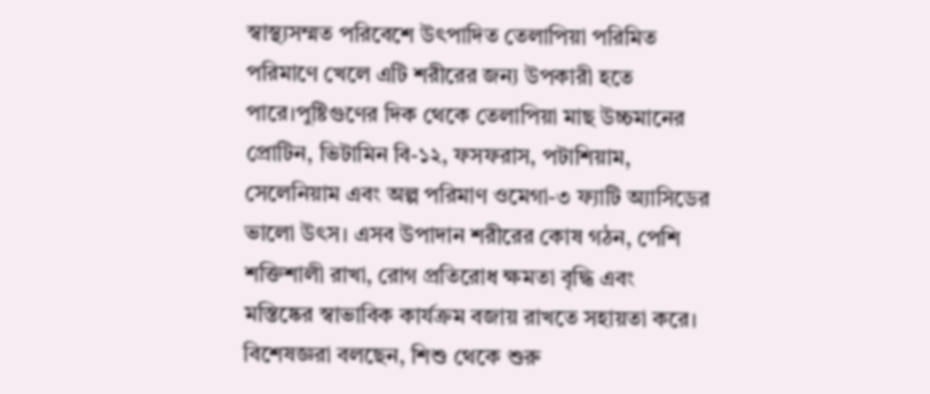স্বাস্থ্যসম্মত পরিবেশে উৎপাদিত তেলাপিয়া পরিমিত পরিমাণে খেলে এটি শরীরের জন্য উপকারী হতে পারে।পুষ্টিগুণের দিক থেকে তেলাপিয়া মাছ উচ্চমানের প্রোটিন, ভিটামিন বি-১২, ফসফরাস, পটাশিয়াম, সেলেনিয়াম এবং অল্প পরিমাণ ওমেগা-৩ ফ্যাটি অ্যাসিডের ভালো উৎস। এসব উপাদান শরীরের কোষ গঠন, পেশি শক্তিশালী রাখা, রোগ প্রতিরোধ ক্ষমতা বৃদ্ধি এবং মস্তিষ্কের স্বাভাবিক কার্যক্রম বজায় রাখতে সহায়তা করে। বিশেষজ্ঞরা বলছেন, শিশু থেকে শুরু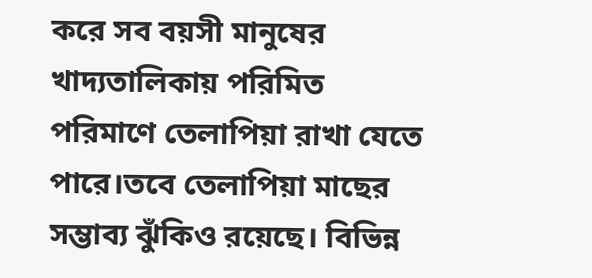করে সব বয়সী মানুষের খাদ্যতালিকায় পরিমিত পরিমাণে তেলাপিয়া রাখা যেতে পারে।তবে তেলাপিয়া মাছের সম্ভাব্য ঝুঁকিও রয়েছে। বিভিন্ন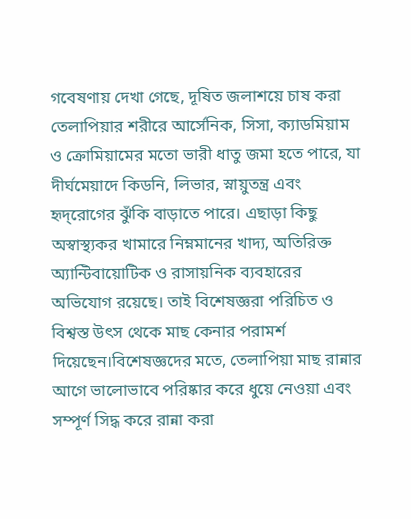গবেষণায় দেখা গেছে, দূষিত জলাশয়ে চাষ করা তেলাপিয়ার শরীরে আর্সেনিক, সিসা, ক্যাডমিয়াম ও ক্রোমিয়ামের মতো ভারী ধাতু জমা হতে পারে, যা দীর্ঘমেয়াদে কিডনি, লিভার, স্নায়ুতন্ত্র এবং হৃদ্‌রোগের ঝুঁকি বাড়াতে পারে। এছাড়া কিছু অস্বাস্থ্যকর খামারে নিম্নমানের খাদ্য, অতিরিক্ত অ্যান্টিবায়োটিক ও রাসায়নিক ব্যবহারের অভিযোগ রয়েছে। তাই বিশেষজ্ঞরা পরিচিত ও বিশ্বস্ত উৎস থেকে মাছ কেনার পরামর্শ দিয়েছেন।বিশেষজ্ঞদের মতে, তেলাপিয়া মাছ রান্নার আগে ভালোভাবে পরিষ্কার করে ধুয়ে নেওয়া এবং সম্পূর্ণ সিদ্ধ করে রান্না করা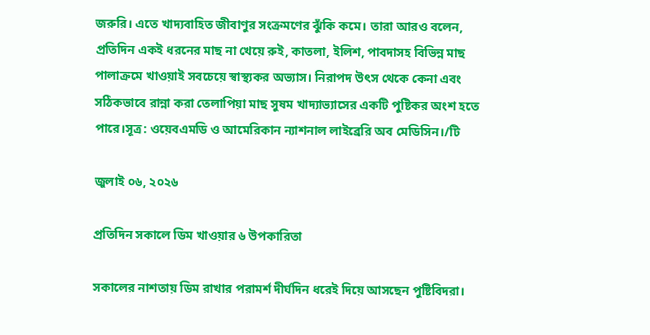জরুরি। এতে খাদ্যবাহিত জীবাণুর সংক্রমণের ঝুঁকি কমে। তারা আরও বলেন, প্রতিদিন একই ধরনের মাছ না খেয়ে রুই, কাতলা, ইলিশ, পাবদাসহ বিভিন্ন মাছ পালাক্রমে খাওয়াই সবচেয়ে স্বাস্থ্যকর অভ্যাস। নিরাপদ উৎস থেকে কেনা এবং সঠিকভাবে রান্না করা তেলাপিয়া মাছ সুষম খাদ্যাভ্যাসের একটি পুষ্টিকর অংশ হতে পারে।সূত্র: ওয়েবএমডি ও আমেরিকান ন্যাশনাল লাইব্রেরি অব মেডিসিন।/টি

জুলাই ০৬, ২০২৬

প্রতিদিন সকালে ডিম খাওয়ার ৬ উপকারিতা

সকালের নাশতায় ডিম রাখার পরামর্শ দীর্ঘদিন ধরেই দিয়ে আসছেন পুষ্টিবিদরা।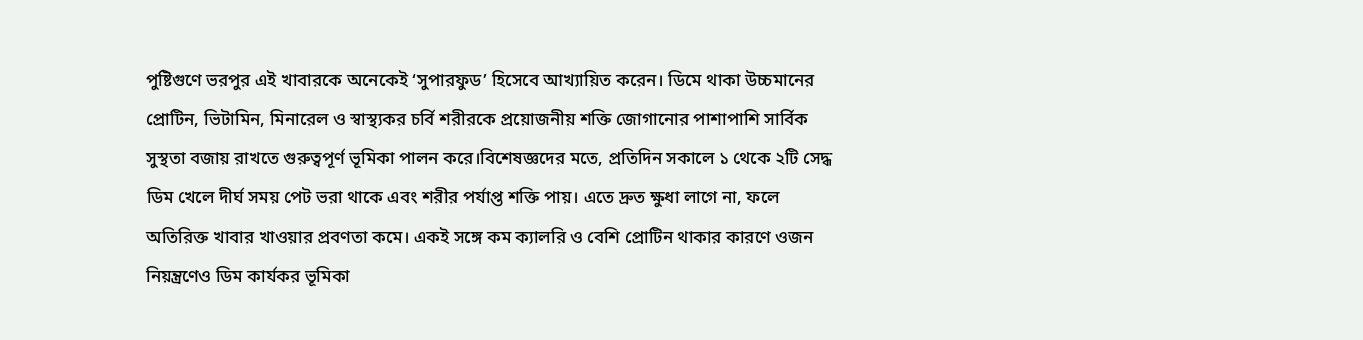পুষ্টিগুণে ভরপুর এই খাবারকে অনেকেই ‘সুপারফুড’ হিসেবে আখ্যায়িত করেন। ডিমে থাকা উচ্চমানের প্রোটিন, ভিটামিন, মিনারেল ও স্বাস্থ্যকর চর্বি শরীরকে প্রয়োজনীয় শক্তি জোগানোর পাশাপাশি সার্বিক সুস্থতা বজায় রাখতে গুরুত্বপূর্ণ ভূমিকা পালন করে।বিশেষজ্ঞদের মতে, প্রতিদিন সকালে ১ থেকে ২টি সেদ্ধ ডিম খেলে দীর্ঘ সময় পেট ভরা থাকে এবং শরীর পর্যাপ্ত শক্তি পায়। এতে দ্রুত ক্ষুধা লাগে না, ফলে অতিরিক্ত খাবার খাওয়ার প্রবণতা কমে। একই সঙ্গে কম ক্যালরি ও বেশি প্রোটিন থাকার কারণে ওজন নিয়ন্ত্রণেও ডিম কার্যকর ভূমিকা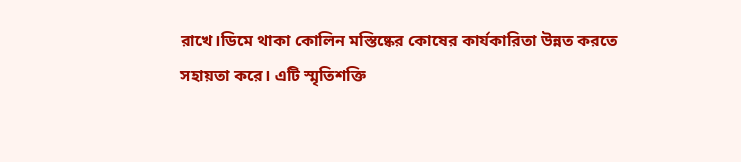রাখে।ডিমে থাকা কোলিন মস্তিষ্কের কোষের কার্যকারিতা উন্নত করতে সহায়তা করে। এটি স্মৃতিশক্তি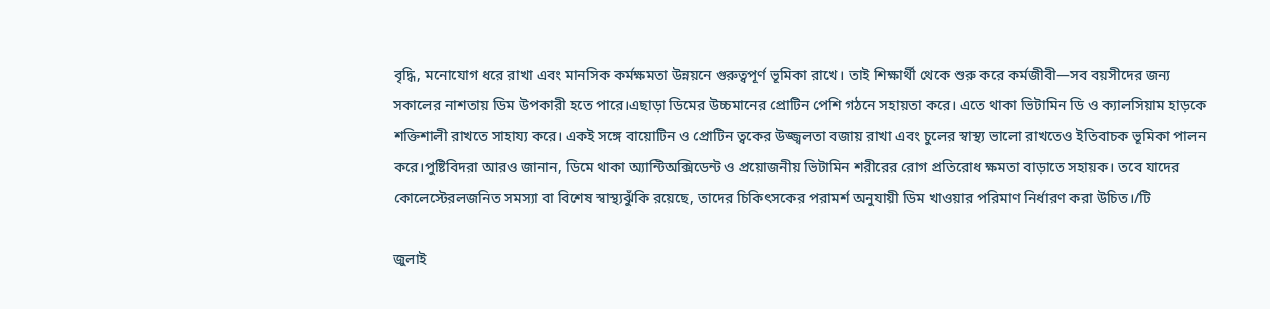বৃদ্ধি, মনোযোগ ধরে রাখা এবং মানসিক কর্মক্ষমতা উন্নয়নে গুরুত্বপূর্ণ ভূমিকা রাখে। তাই শিক্ষার্থী থেকে শুরু করে কর্মজীবী—সব বয়সীদের জন্য সকালের নাশতায় ডিম উপকারী হতে পারে।এছাড়া ডিমের উচ্চমানের প্রোটিন পেশি গঠনে সহায়তা করে। এতে থাকা ভিটামিন ডি ও ক্যালসিয়াম হাড়কে শক্তিশালী রাখতে সাহায্য করে। একই সঙ্গে বায়োটিন ও প্রোটিন ত্বকের উজ্জ্বলতা বজায় রাখা এবং চুলের স্বাস্থ্য ভালো রাখতেও ইতিবাচক ভূমিকা পালন করে।পুষ্টিবিদরা আরও জানান, ডিমে থাকা অ্যান্টিঅক্সিডেন্ট ও প্রয়োজনীয় ভিটামিন শরীরের রোগ প্রতিরোধ ক্ষমতা বাড়াতে সহায়ক। তবে যাদের কোলেস্টেরলজনিত সমস্যা বা বিশেষ স্বাস্থ্যঝুঁকি রয়েছে, তাদের চিকিৎসকের পরামর্শ অনুযায়ী ডিম খাওয়ার পরিমাণ নির্ধারণ করা উচিত।/টি

জুলাই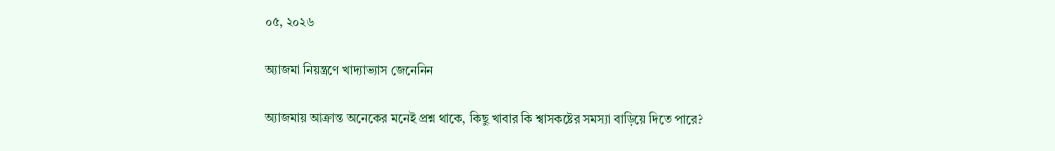০৫, ২০২৬

অ্যাজমা নিয়ন্ত্রণে খাদ্যাভ্যাস জেনেনিন

অ্যাজমায় আক্রান্ত অনেকের মনেই প্রশ্ন থাকে, কিছু খাবার কি শ্বাসকষ্টের সমস্যা বাড়িয়ে দিতে পারে?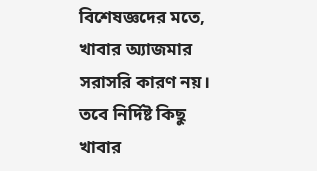বিশেষজ্ঞদের মতে, খাবার অ্যাজমার সরাসরি কারণ নয়। তবে নির্দিষ্ট কিছু খাবার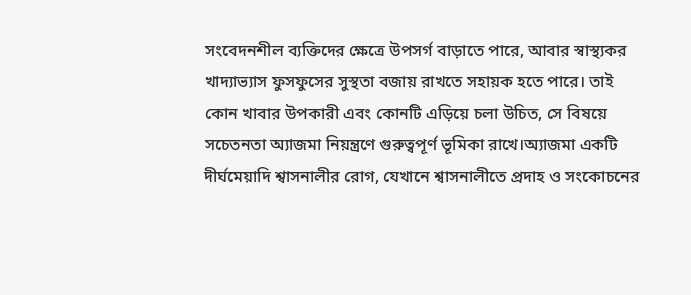সংবেদনশীল ব্যক্তিদের ক্ষেত্রে উপসর্গ বাড়াতে পারে, আবার স্বাস্থ্যকর খাদ্যাভ্যাস ফুসফুসের সুস্থতা বজায় রাখতে সহায়ক হতে পারে। তাই কোন খাবার উপকারী এবং কোনটি এড়িয়ে চলা উচিত, সে বিষয়ে সচেতনতা অ্যাজমা নিয়ন্ত্রণে গুরুত্বপূর্ণ ভূমিকা রাখে।অ্যাজমা একটি দীর্ঘমেয়াদি শ্বাসনালীর রোগ, যেখানে শ্বাসনালীতে প্রদাহ ও সংকোচনের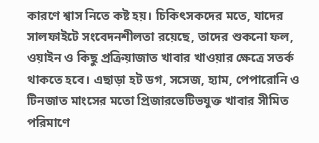কারণে শ্বাস নিতে কষ্ট হয়। চিকিৎসকদের মতে, যাদের সালফাইটে সংবেদনশীলতা রয়েছে, তাদের শুকনো ফল, ওয়াইন ও কিছু প্রক্রিয়াজাত খাবার খাওয়ার ক্ষেত্রে সতর্ক থাকতে হবে। এছাড়া হট ডগ, সসেজ, হ্যাম, পেপারোনি ও টিনজাত মাংসের মতো প্রিজারভেটিভযুক্ত খাবার সীমিত পরিমাণে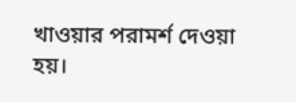খাওয়ার পরামর্শ দেওয়া হয়।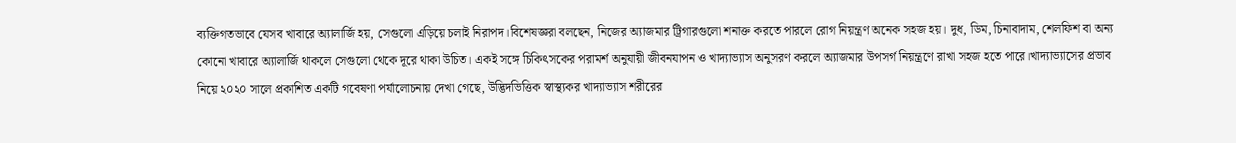ব্যক্তিগতভাবে যেসব খাবারে অ্যালার্জি হয়, সেগুলো এড়িয়ে চলাই নিরাপদ।বিশেষজ্ঞরা বলছেন, নিজের অ্যাজমার ট্রিগারগুলো শনাক্ত করতে পারলে রোগ নিয়ন্ত্রণ অনেক সহজ হয়। দুধ, ডিম, চিনাবাদাম, শেলফিশ বা অন্য কোনো খাবারে অ্যালার্জি থাকলে সেগুলো থেকে দূরে থাকা উচিত। একই সঙ্গে চিকিৎসকের পরামর্শ অনুযায়ী জীবনযাপন ও খাদ্যাভ্যাস অনুসরণ করলে অ্যাজমার উপসর্গ নিয়ন্ত্রণে রাখা সহজ হতে পারে।খাদ্যাভ্যাসের প্রভাব নিয়ে ২০২০ সালে প্রকাশিত একটি গবেষণা পর্যালোচনায় দেখা গেছে, উদ্ভিদভিত্তিক স্বাস্থ্যকর খাদ্যাভ্যাস শরীরের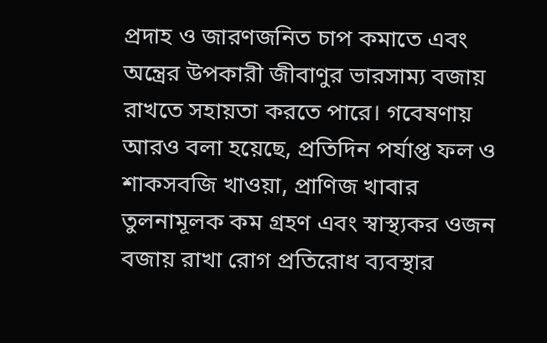প্রদাহ ও জারণজনিত চাপ কমাতে এবং অন্ত্রের উপকারী জীবাণুর ভারসাম্য বজায় রাখতে সহায়তা করতে পারে। গবেষণায় আরও বলা হয়েছে, প্রতিদিন পর্যাপ্ত ফল ও শাকসবজি খাওয়া, প্রাণিজ খাবার তুলনামূলক কম গ্রহণ এবং স্বাস্থ্যকর ওজন বজায় রাখা রোগ প্রতিরোধ ব্যবস্থার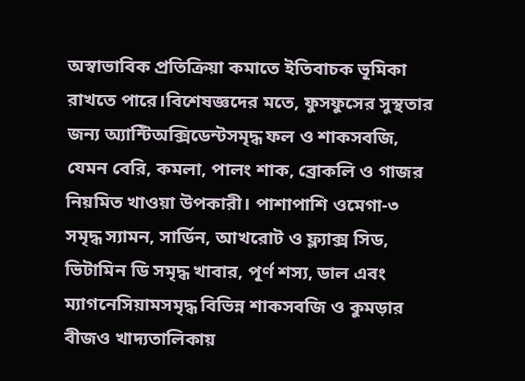অস্বাভাবিক প্রতিক্রিয়া কমাতে ইতিবাচক ভূমিকা রাখতে পারে।বিশেষজ্ঞদের মতে, ফুসফুসের সুস্থতার জন্য অ্যান্টিঅক্সিডেন্টসমৃদ্ধ ফল ও শাকসবজি, যেমন বেরি, কমলা, পালং শাক, ব্রোকলি ও গাজর নিয়মিত খাওয়া উপকারী। পাশাপাশি ওমেগা-৩ সমৃদ্ধ স্যামন, সার্ডিন, আখরোট ও ফ্ল্যাক্স সিড, ভিটামিন ডি সমৃদ্ধ খাবার, পূর্ণ শস্য, ডাল এবং ম্যাগনেসিয়ামসমৃদ্ধ বিভিন্ন শাকসবজি ও কুমড়ার বীজও খাদ্যতালিকায়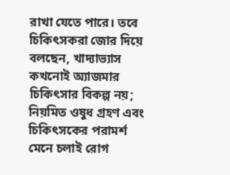রাখা যেতে পারে। তবে চিকিৎসকরা জোর দিয়ে বলছেন, খাদ্যাভ্যাস কখনোই অ্যাজমার চিকিৎসার বিকল্প নয়; নিয়মিত ওষুধ গ্রহণ এবং চিকিৎসকের পরামর্শ মেনে চলাই রোগ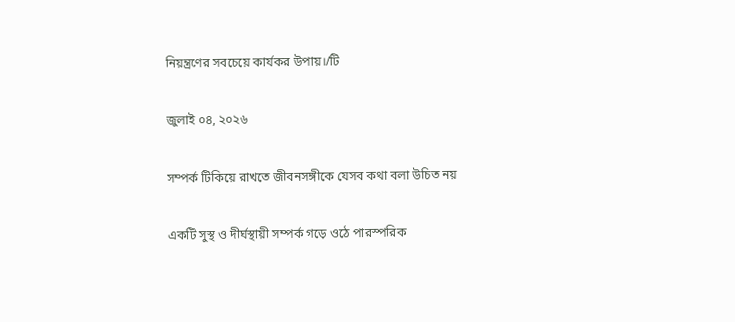নিয়ন্ত্রণের সবচেয়ে কার্যকর উপায়।/টি

জুলাই ০৪, ২০২৬

সম্পর্ক টিকিয়ে রাখতে জীবনসঙ্গীকে যেসব কথা বলা উচিত নয়

একটি সুস্থ ও দীর্ঘস্থায়ী সম্পর্ক গড়ে ওঠে পারস্পরিক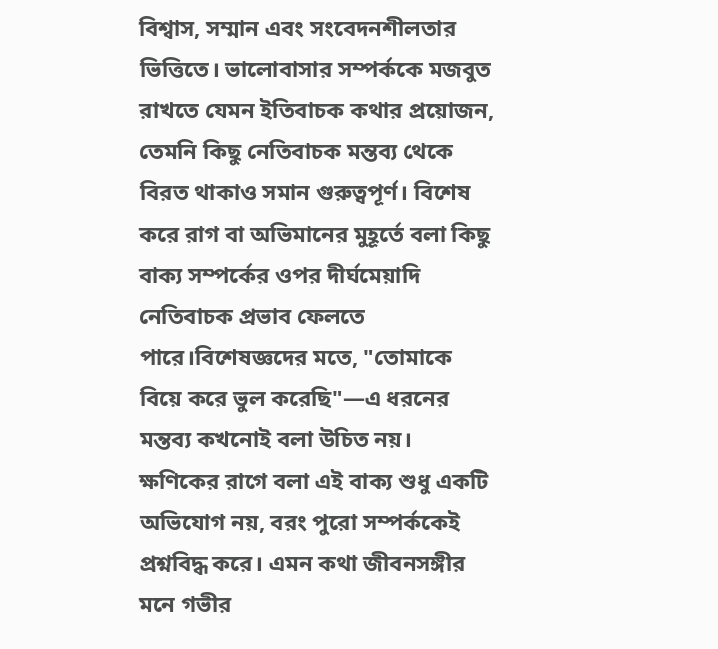বিশ্বাস, সম্মান এবং সংবেদনশীলতার ভিত্তিতে। ভালোবাসার সম্পর্ককে মজবুত রাখতে যেমন ইতিবাচক কথার প্রয়োজন, তেমনি কিছু নেতিবাচক মন্তব্য থেকে বিরত থাকাও সমান গুরুত্বপূর্ণ। বিশেষ করে রাগ বা অভিমানের মুহূর্তে বলা কিছু বাক্য সম্পর্কের ওপর দীর্ঘমেয়াদি নেতিবাচক প্রভাব ফেলতে পারে।বিশেষজ্ঞদের মতে, "তোমাকে বিয়ে করে ভুল করেছি"—এ ধরনের মন্তব্য কখনোই বলা উচিত নয়। ক্ষণিকের রাগে বলা এই বাক্য শুধু একটি অভিযোগ নয়, বরং পুরো সম্পর্ককেই প্রশ্নবিদ্ধ করে। এমন কথা জীবনসঙ্গীর মনে গভীর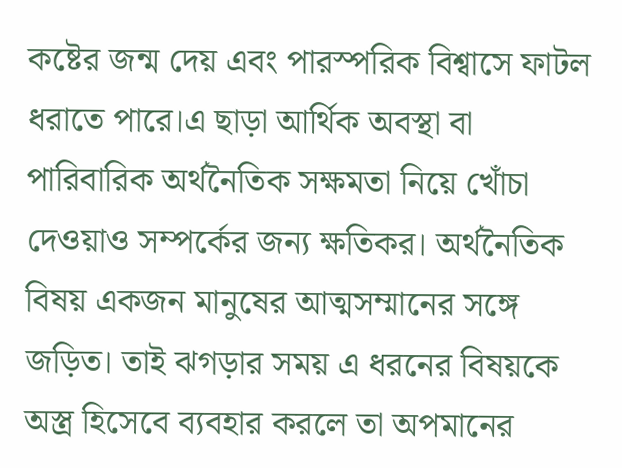কষ্টের জন্ম দেয় এবং পারস্পরিক বিশ্বাসে ফাটল ধরাতে পারে।এ ছাড়া আর্থিক অবস্থা বা পারিবারিক অর্থনৈতিক সক্ষমতা নিয়ে খোঁচা দেওয়াও সম্পর্কের জন্য ক্ষতিকর। অর্থনৈতিক বিষয় একজন মানুষের আত্মসম্মানের সঙ্গে জড়িত। তাই ঝগড়ার সময় এ ধরনের বিষয়কে অস্ত্র হিসেবে ব্যবহার করলে তা অপমানের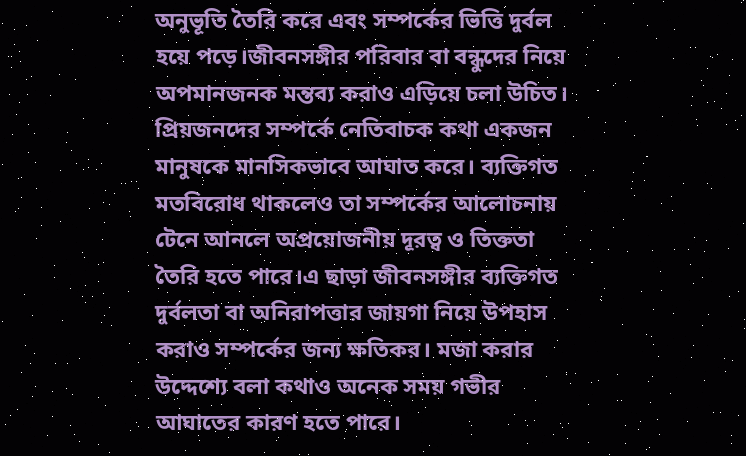অনুভূতি তৈরি করে এবং সম্পর্কের ভিত্তি দুর্বল হয়ে পড়ে।জীবনসঙ্গীর পরিবার বা বন্ধুদের নিয়ে অপমানজনক মন্তব্য করাও এড়িয়ে চলা উচিত। প্রিয়জনদের সম্পর্কে নেতিবাচক কথা একজন মানুষকে মানসিকভাবে আঘাত করে। ব্যক্তিগত মতবিরোধ থাকলেও তা সম্পর্কের আলোচনায় টেনে আনলে অপ্রয়োজনীয় দূরত্ব ও তিক্ততা তৈরি হতে পারে।এ ছাড়া জীবনসঙ্গীর ব্যক্তিগত দুর্বলতা বা অনিরাপত্তার জায়গা নিয়ে উপহাস করাও সম্পর্কের জন্য ক্ষতিকর। মজা করার উদ্দেশ্যে বলা কথাও অনেক সময় গভীর আঘাতের কারণ হতে পারে।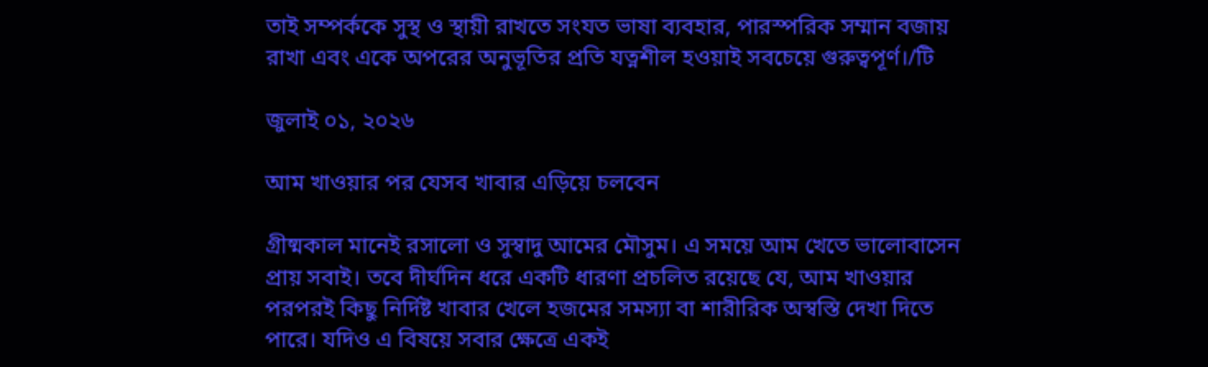তাই সম্পর্ককে সুস্থ ও স্থায়ী রাখতে সংযত ভাষা ব্যবহার, পারস্পরিক সম্মান বজায় রাখা এবং একে অপরের অনুভূতির প্রতি যত্নশীল হওয়াই সবচেয়ে গুরুত্বপূর্ণ।/টি

জুলাই ০১, ২০২৬

আম খাওয়ার পর যেসব খাবার এড়িয়ে চলবেন

গ্রীষ্মকাল মানেই রসালো ও সুস্বাদু আমের মৌসুম। এ সময়ে আম খেতে ভালোবাসেন প্রায় সবাই। তবে দীর্ঘদিন ধরে একটি ধারণা প্রচলিত রয়েছে যে, আম খাওয়ার পরপরই কিছু নির্দিষ্ট খাবার খেলে হজমের সমস্যা বা শারীরিক অস্বস্তি দেখা দিতে পারে। যদিও এ বিষয়ে সবার ক্ষেত্রে একই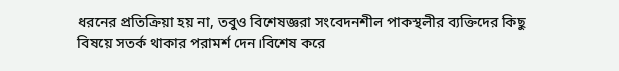ধরনের প্রতিক্রিয়া হয় না, তবুও বিশেষজ্ঞরা সংবেদনশীল পাকস্থলীর ব্যক্তিদের কিছু বিষয়ে সতর্ক থাকার পরামর্শ দেন।বিশেষ করে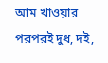আম খাওয়ার পরপরই দুধ, দই,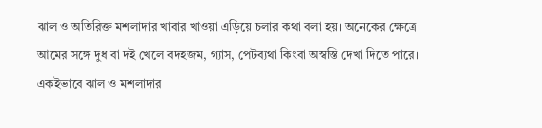ঝাল ও অতিরিক্ত মশলাদার খাবার খাওয়া এড়িয়ে চলার কথা বলা হয়। অনেকের ক্ষেত্রে আমের সঙ্গে দুধ বা দই খেলে বদহজম, গ্যাস, পেটব্যথা কিংবা অস্বস্তি দেখা দিতে পারে। একইভাবে ঝাল ও মশলাদার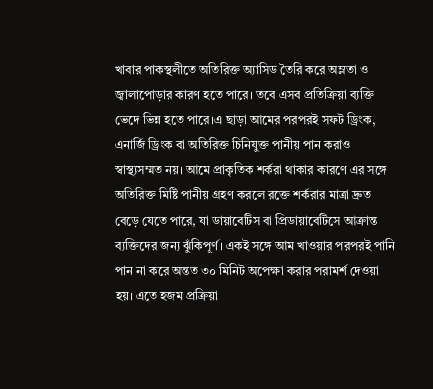খাবার পাকস্থলীতে অতিরিক্ত অ্যাসিড তৈরি করে অম্লতা ও জ্বালাপোড়ার কারণ হতে পারে। তবে এসব প্রতিক্রিয়া ব্যক্তি ভেদে ভিন্ন হতে পারে।এ ছাড়া আমের পরপরই সফট ড্রিংক, এনার্জি ড্রিংক বা অতিরিক্ত চিনিযুক্ত পানীয় পান করাও স্বাস্থ্যসম্মত নয়। আমে প্রাকৃতিক শর্করা থাকার কারণে এর সঙ্গে অতিরিক্ত মিষ্টি পানীয় গ্রহণ করলে রক্তে শর্করার মাত্রা দ্রুত বেড়ে যেতে পারে, যা ডায়াবেটিস বা প্রিডায়াবেটিসে আক্রান্ত ব্যক্তিদের জন্য ঝুঁকিপূর্ণ। একই সঙ্গে আম খাওয়ার পরপরই পানি পান না করে অন্তত ৩০ মিনিট অপেক্ষা করার পরামর্শ দেওয়া হয়। এতে হজম প্রক্রিয়া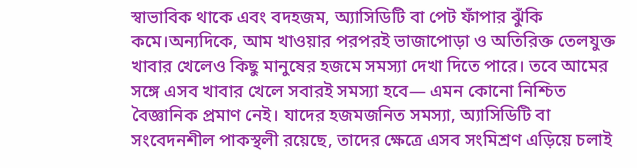স্বাভাবিক থাকে এবং বদহজম, অ্যাসিডিটি বা পেট ফাঁপার ঝুঁকি কমে।অন্যদিকে, আম খাওয়ার পরপরই ভাজাপোড়া ও অতিরিক্ত তেলযুক্ত খাবার খেলেও কিছু মানুষের হজমে সমস্যা দেখা দিতে পারে। তবে আমের সঙ্গে এসব খাবার খেলে সবারই সমস্যা হবে— এমন কোনো নিশ্চিত বৈজ্ঞানিক প্রমাণ নেই। যাদের হজমজনিত সমস্যা, অ্যাসিডিটি বা সংবেদনশীল পাকস্থলী রয়েছে, তাদের ক্ষেত্রে এসব সংমিশ্রণ এড়িয়ে চলাই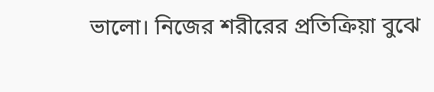ভালো। নিজের শরীরের প্রতিক্রিয়া বুঝে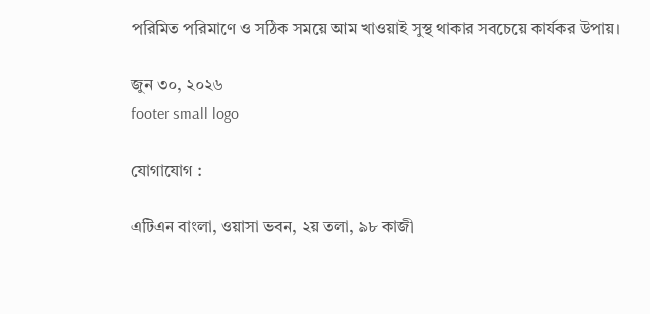পরিমিত পরিমাণে ও সঠিক সময়ে আম খাওয়াই সুস্থ থাকার সবচেয়ে কার্যকর উপায়।

জুন ৩০, ২০২৬
footer small logo

যোগাযোগ :

এটিএন বাংলা, ওয়াসা ভবন, ২য় তলা, ৯৮ কাজী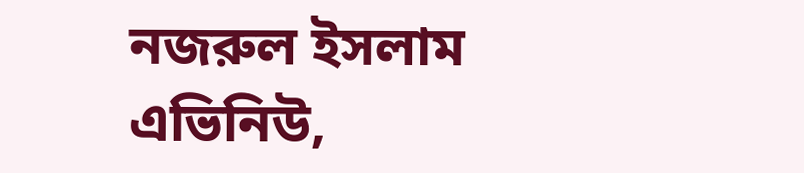নজরুল ইসলাম এভিনিউ,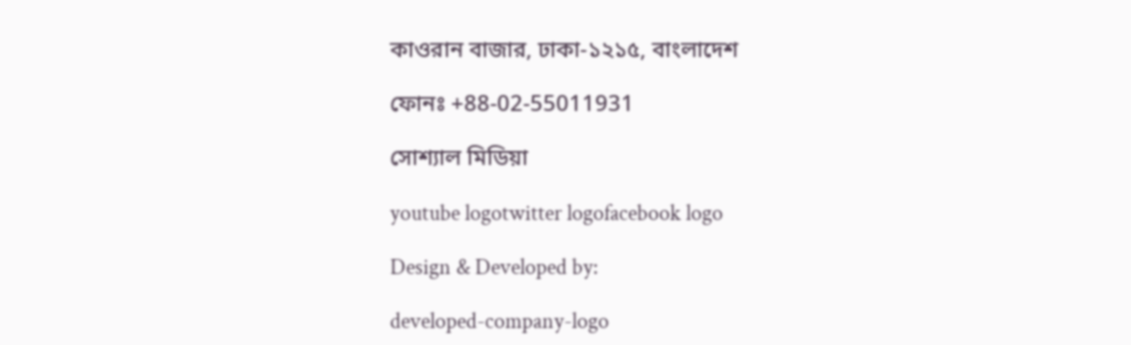কাওরান বাজার, ঢাকা-১২১৫, বাংলাদেশ

ফোনঃ +88-02-55011931

সোশ্যাল মিডিয়া

youtube logotwitter logofacebook logo

Design & Developed by:

developed-company-logo